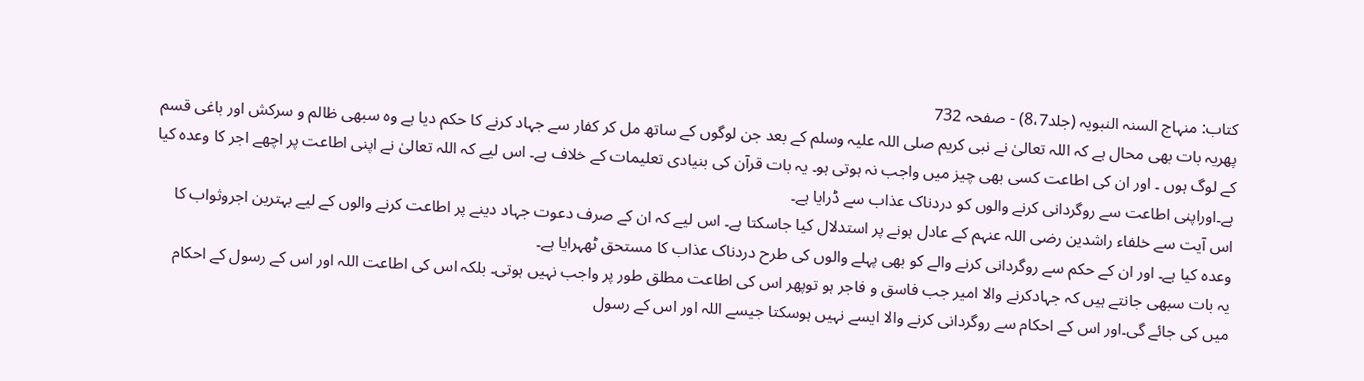کتاب: منہاج السنہ النبویہ (جلد8،7) - صفحہ 732
پھریہ بات بھی محال ہے کہ اللہ تعالیٰ نے نبی کریم صلی اللہ علیہ وسلم کے بعد جن لوگوں کے ساتھ مل کر کفار سے جہاد کرنے کا حکم دیا ہے وہ سبھی ظالم و سرکش اور باغی قسم کے لوگ ہوں ۔ اور ان کی اطاعت کسی بھی چیز میں واجب نہ ہوتی ہو۔ یہ بات قرآن کی بنیادی تعلیمات کے خلاف ہے۔ اس لیے کہ اللہ تعالیٰ نے اپنی اطاعت پر اچھے اجر کا وعدہ کیا ہے۔اوراپنی اطاعت سے روگردانی کرنے والوں کو دردناک عذاب سے ڈرایا ہے۔
اس آیت سے خلفاء راشدین رضی اللہ عنہم کے عادل ہونے پر استدلال کیا جاسکتا ہے۔ اس لیے کہ ان کے صرف دعوت جہاد دینے پر اطاعت کرنے والوں کے لیے بہترین اجروثواب کا وعدہ کیا ہے۔ اور ان کے حکم سے روگردانی کرنے والے کو بھی پہلے والوں کی طرح دردناک عذاب کا مستحق ٹھہرایا ہے۔
یہ بات سبھی جانتے ہیں کہ جہادکرنے والا امیر جب فاسق و فاجر ہو توپھر اس کی اطاعت مطلق طور پر واجب نہیں ہوتی۔ بلکہ اس کی اطاعت اللہ اور اس کے رسول کے احکام میں کی جائے گی۔اور اس کے احکام سے روگردانی کرنے والا ایسے نہیں ہوسکتا جیسے اللہ اور اس کے رسول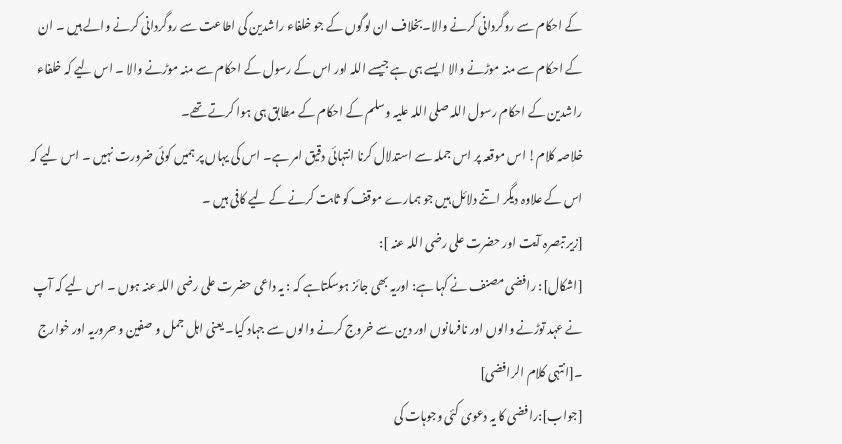کے احکام سے روگردانی کرنے والا۔بخلاف ان لوگوں کے جو خلفاء راشدین کی اطاعت سے روگردانی کرنے والے ہیں ۔ ان کے احکام سے منہ موڑنے والا ایسے ہی ہے جیسے اللہ اور اس کے رسول کے احکام سے منہ موڑنے والا ۔ اس لیے کہ خلفاء راشدین کے احکام رسول اللہ صلی اللہ علیہ وسلم کے احکام کے مطابق ہی ہوا کرتے تھے۔
خلاصہ کلام! اس موقعہ پر اس جملہ سے استدلال کرنا انتہائی دقیق امر ہے۔ اس کی یہاں پر ہمیں کوئی ضرورت نہیں ۔ اس لیے کہ اس کے علاوہ دیگر اتنے دلائل ہیں جو ہمارے موقف کو ثابت کرنے کے لیے کافی ہیں ۔
[زیر تبصرہ آیت اور حضرت علی رضی اللہ عنہ ]:
[اشکال]: رافضی مصنف نے کہا ہے: اوریہ بھی جائز ہوسکتاہے کہ : یہ داعی حضرت علی رضی اللہ عنہ ہوں ۔ اس لیے کہ آپ نے عہد توڑنے والوں اور نافرمانوں اور دین سے خروج کرنے والوں سے جہاد کیا۔ یعنی اہل جمل و صفین و حروریہ اور خوارج ۔[انتہی کلام الرافضی]
[جواب]:رافضی کا یہ دعوی کئی وجوہات کی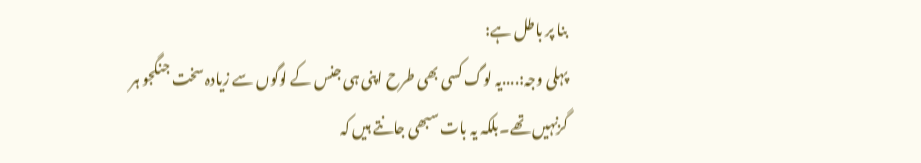بنا پر باطل ہے:
پہلی وجہ:....یہ لوگ کسی بھی طرح اپنی ہی جنس کے لوگوں سے زیادہ سخت جنگجو ہر گزنہیں تھے۔بلکہ یہ بات سبھی جانتے ہیں کہ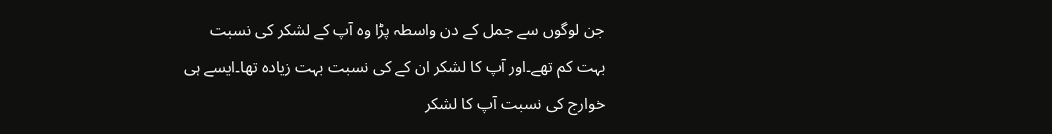جن لوگوں سے جمل کے دن واسطہ پڑا وہ آپ کے لشکر کی نسبت بہت کم تھے۔اور آپ کا لشکر ان کے کی نسبت بہت زیادہ تھا۔ایسے ہی خوارج کی نسبت آپ کا لشکر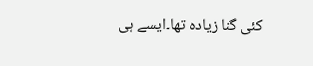کئی گنا زیادہ تھا۔ایسے ہی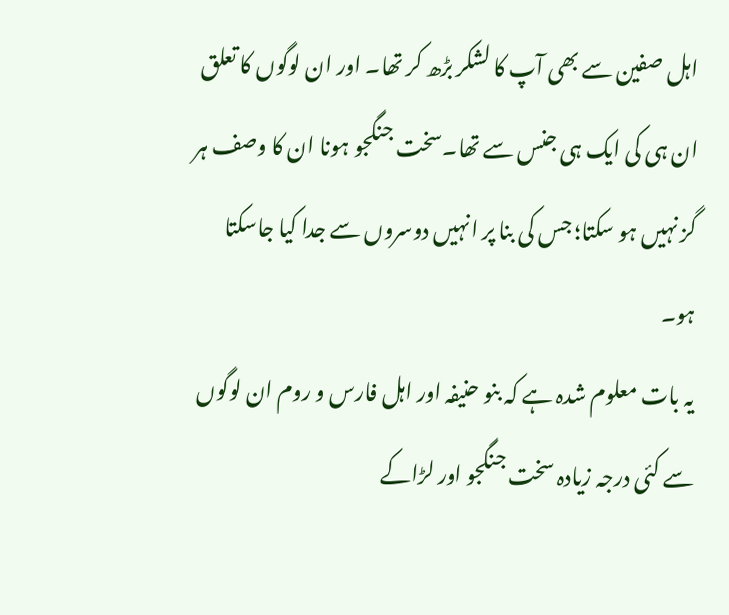اہل صفین سے بھی آپ کا لشکر بڑھ کر تھا۔ اور ان لوگوں کا تعلق ان ہی کی ایک ہی جنس سے تھا۔سخت جنگجو ہونا ان کا وصف ہر گز نہیں ہو سکتا؛ جس کی بنا پر انہیں دوسروں سے جدا کیا جاسکتا ہو۔
یہ بات معلوم شدہ ہے کہ بنو حنیفہ اور اہل فارس و روم ان لوگوں سے کئی درجہ زیادہ سخت جنگجو اور لڑاکے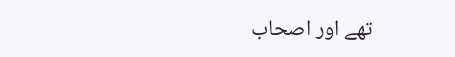تھے اور اصحاب